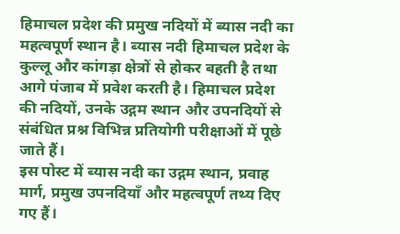हिमाचल प्रदेश की प्रमुख नदियों में ब्यास नदी का महत्वपूर्ण स्थान है। ब्यास नदी हिमाचल प्रदेश के कुल्लू और कांगड़ा क्षेत्रों से होकर बहती है तथा आगे पंजाब में प्रवेश करती है। हिमाचल प्रदेश की नदियों, उनके उद्गम स्थान और उपनदियों से संबंधित प्रश्न विभिन्न प्रतियोगी परीक्षाओं में पूछे जाते हैं।
इस पोस्ट में ब्यास नदी का उद्गम स्थान, प्रवाह मार्ग, प्रमुख उपनदियाँ और महत्वपूर्ण तथ्य दिए गए हैं।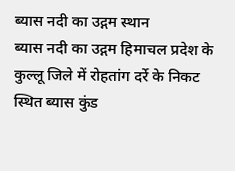ब्यास नदी का उद्गम स्थान
ब्यास नदी का उद्गम हिमाचल प्रदेश के कुल्लू जिले में रोहतांग दर्रे के निकट स्थित ब्यास कुंड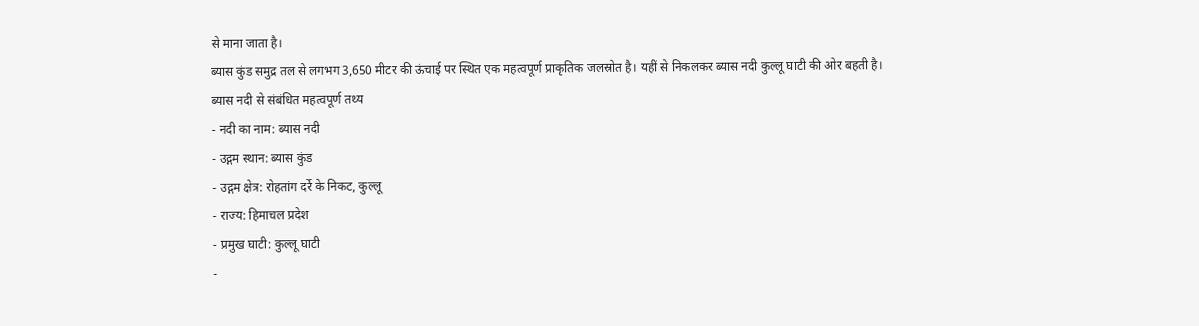से माना जाता है।
ब्यास कुंड समुद्र तल से लगभग 3,650 मीटर की ऊंचाई पर स्थित एक महत्वपूर्ण प्राकृतिक जलस्रोत है। यहीं से निकलकर ब्यास नदी कुल्लू घाटी की ओर बहती है।
ब्यास नदी से संबंधित महत्वपूर्ण तथ्य
- नदी का नाम: ब्यास नदी
- उद्गम स्थान: ब्यास कुंड
- उद्गम क्षेत्र: रोहतांग दर्रे के निकट, कुल्लू
- राज्य: हिमाचल प्रदेश
- प्रमुख घाटी: कुल्लू घाटी
-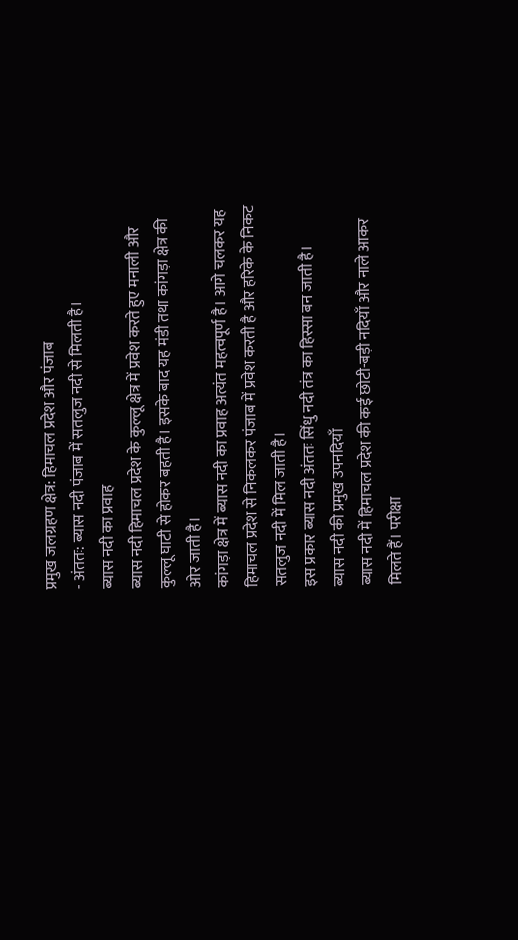प्रमुख जलग्रहण क्षेत्र: हिमाचल प्रदेश और पंजाब
- अंततः: ब्यास नदी पंजाब में सतलुज नदी से मिलती है।
ब्यास नदी का प्रवाह
ब्यास नदी हिमाचल प्रदेश के कुल्लू क्षेत्र में प्रवेश करते हुए मनाली और कुल्लू घाटी से होकर बहती है। इसके बाद यह मंडी तथा कांगड़ा क्षेत्र की ओर जाती है।
कांगड़ा क्षेत्र में ब्यास नदी का प्रवाह अत्यंत महत्वपूर्ण है। आगे चलकर यह हिमाचल प्रदेश से निकलकर पंजाब में प्रवेश करती है और हरिके के निकट सतलुज नदी में मिल जाती है।
इस प्रकार ब्यास नदी अंततः सिंधु नदी तंत्र का हिस्सा बन जाती है।
ब्यास नदी की प्रमुख उपनदियाँ
ब्यास नदी में हिमाचल प्रदेश की कई छोटी-बड़ी नदियाँ और नाले आकर मिलते हैं। परीक्षा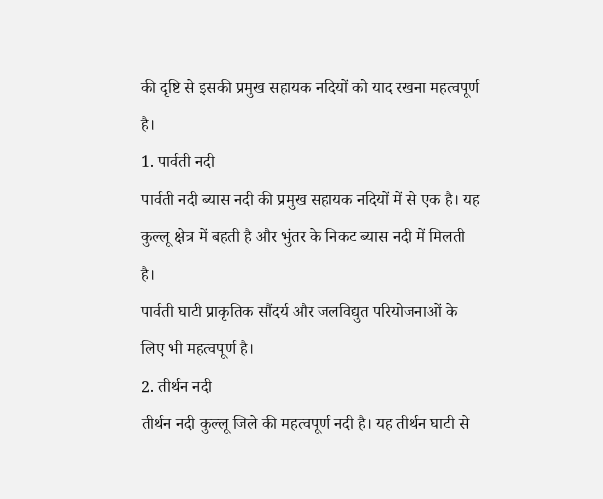की दृष्टि से इसकी प्रमुख सहायक नदियों को याद रखना महत्वपूर्ण है।
1. पार्वती नदी
पार्वती नदी ब्यास नदी की प्रमुख सहायक नदियों में से एक है। यह कुल्लू क्षेत्र में बहती है और भुंतर के निकट ब्यास नदी में मिलती है।
पार्वती घाटी प्राकृतिक सौंदर्य और जलविद्युत परियोजनाओं के लिए भी महत्वपूर्ण है।
2. तीर्थन नदी
तीर्थन नदी कुल्लू जिले की महत्वपूर्ण नदी है। यह तीर्थन घाटी से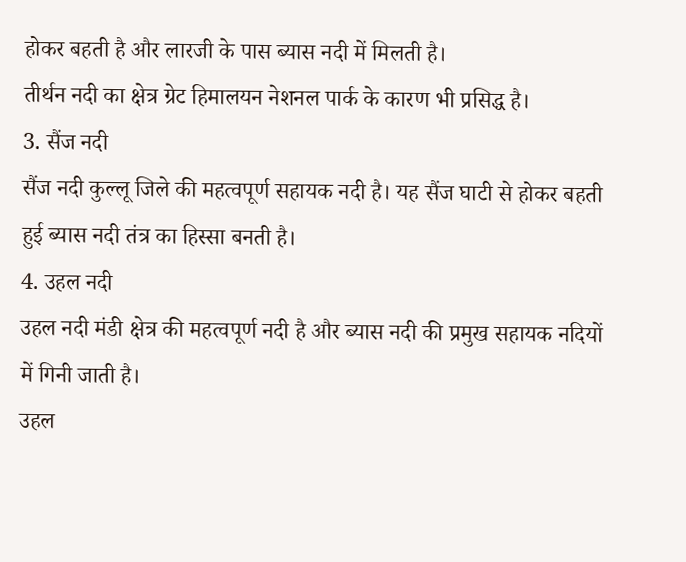होकर बहती है और लारजी के पास ब्यास नदी में मिलती है।
तीर्थन नदी का क्षेत्र ग्रेट हिमालयन नेशनल पार्क के कारण भी प्रसिद्ध है।
3. सैंज नदी
सैंज नदी कुल्लू जिले की महत्वपूर्ण सहायक नदी है। यह सैंज घाटी से होकर बहती हुई ब्यास नदी तंत्र का हिस्सा बनती है।
4. उहल नदी
उहल नदी मंडी क्षेत्र की महत्वपूर्ण नदी है और ब्यास नदी की प्रमुख सहायक नदियों में गिनी जाती है।
उहल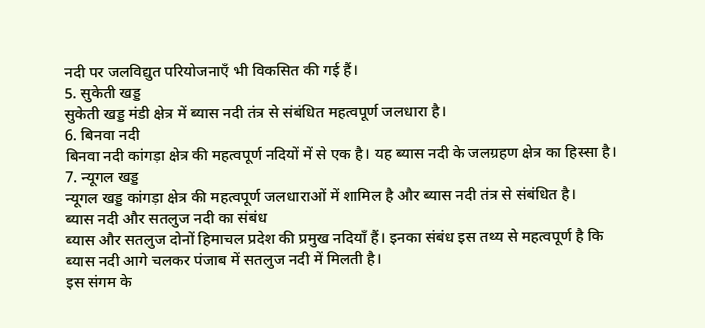नदी पर जलविद्युत परियोजनाएँ भी विकसित की गई हैं।
5. सुकेती खड्ड
सुकेती खड्ड मंडी क्षेत्र में ब्यास नदी तंत्र से संबंधित महत्वपूर्ण जलधारा है।
6. बिनवा नदी
बिनवा नदी कांगड़ा क्षेत्र की महत्वपूर्ण नदियों में से एक है। यह ब्यास नदी के जलग्रहण क्षेत्र का हिस्सा है।
7. न्यूगल खड्ड
न्यूगल खड्ड कांगड़ा क्षेत्र की महत्वपूर्ण जलधाराओं में शामिल है और ब्यास नदी तंत्र से संबंधित है।
ब्यास नदी और सतलुज नदी का संबंध
ब्यास और सतलुज दोनों हिमाचल प्रदेश की प्रमुख नदियाँ हैं। इनका संबंध इस तथ्य से महत्वपूर्ण है कि ब्यास नदी आगे चलकर पंजाब में सतलुज नदी में मिलती है।
इस संगम के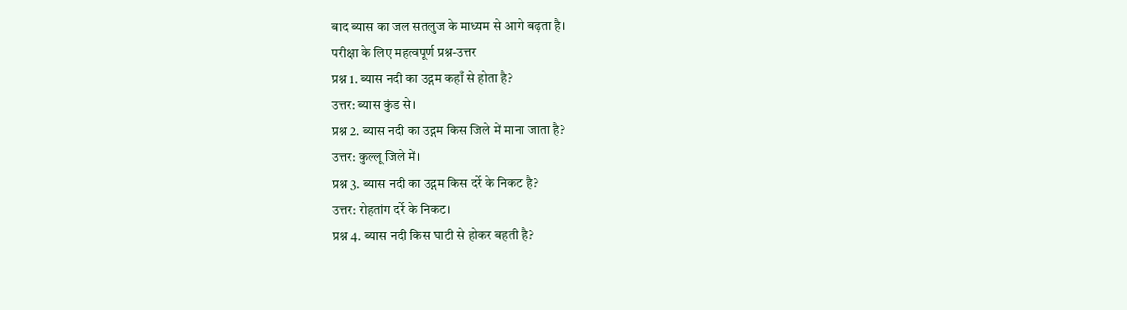बाद ब्यास का जल सतलुज के माध्यम से आगे बढ़ता है।
परीक्षा के लिए महत्वपूर्ण प्रश्न-उत्तर
प्रश्न 1. ब्यास नदी का उद्गम कहाँ से होता है?
उत्तर: ब्यास कुंड से।
प्रश्न 2. ब्यास नदी का उद्गम किस जिले में माना जाता है?
उत्तर: कुल्लू जिले में।
प्रश्न 3. ब्यास नदी का उद्गम किस दर्रे के निकट है?
उत्तर: रोहतांग दर्रे के निकट।
प्रश्न 4. ब्यास नदी किस घाटी से होकर बहती है?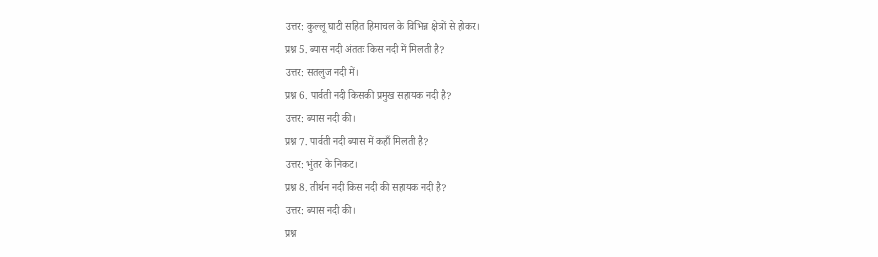उत्तर: कुल्लू घाटी सहित हिमाचल के विभिन्न क्षेत्रों से होकर।
प्रश्न 5. ब्यास नदी अंततः किस नदी में मिलती है?
उत्तर: सतलुज नदी में।
प्रश्न 6. पार्वती नदी किसकी प्रमुख सहायक नदी है?
उत्तर: ब्यास नदी की।
प्रश्न 7. पार्वती नदी ब्यास में कहाँ मिलती है?
उत्तर: भुंतर के निकट।
प्रश्न 8. तीर्थन नदी किस नदी की सहायक नदी है?
उत्तर: ब्यास नदी की।
प्रश्न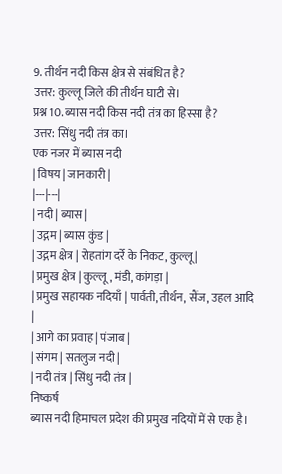9. तीर्थन नदी किस क्षेत्र से संबंधित है?
उत्तर: कुल्लू जिले की तीर्थन घाटी से।
प्रश्न 10. ब्यास नदी किस नदी तंत्र का हिस्सा है?
उत्तर: सिंधु नदी तंत्र का।
एक नजर में ब्यास नदी
| विषय | जानकारी |
|---|---|
| नदी | ब्यास |
| उद्गम | ब्यास कुंड |
| उद्गम क्षेत्र | रोहतांग दर्रे के निकट, कुल्लू |
| प्रमुख क्षेत्र | कुल्लू, मंडी, कांगड़ा |
| प्रमुख सहायक नदियाँ | पार्वती, तीर्थन, सैंज, उहल आदि |
| आगे का प्रवाह | पंजाब |
| संगम | सतलुज नदी |
| नदी तंत्र | सिंधु नदी तंत्र |
निष्कर्ष
ब्यास नदी हिमाचल प्रदेश की प्रमुख नदियों में से एक है।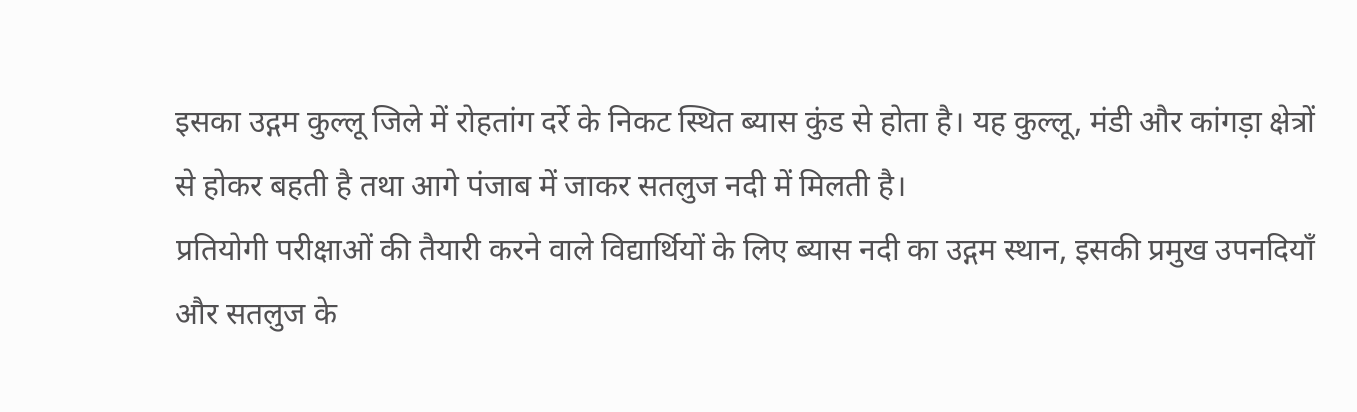इसका उद्गम कुल्लू जिले में रोहतांग दर्रे के निकट स्थित ब्यास कुंड से होता है। यह कुल्लू, मंडी और कांगड़ा क्षेत्रों से होकर बहती है तथा आगे पंजाब में जाकर सतलुज नदी में मिलती है।
प्रतियोगी परीक्षाओं की तैयारी करने वाले विद्यार्थियों के लिए ब्यास नदी का उद्गम स्थान, इसकी प्रमुख उपनदियाँ और सतलुज के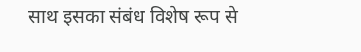साथ इसका संबंध विशेष रूप से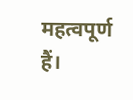महत्वपूर्ण हैं।